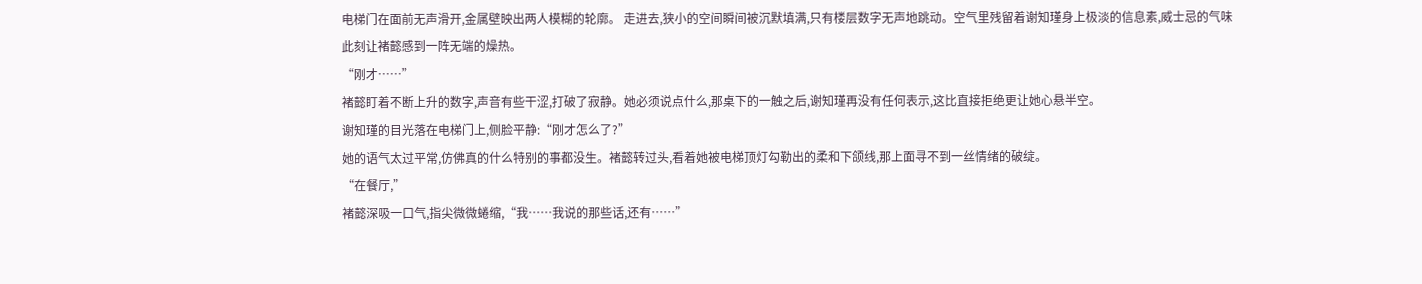电梯门在面前无声滑开,金属壁映出两人模糊的轮廓。 走进去,狭小的空间瞬间被沉默填满,只有楼层数字无声地跳动。空气里残留着谢知瑾身上极淡的信息素,威士忌的气味此刻让褚懿感到一阵无端的燥热。
“刚才……”
褚懿盯着不断上升的数字,声音有些干涩,打破了寂静。她必须说点什么,那桌下的一触之后,谢知瑾再没有任何表示,这比直接拒绝更让她心悬半空。
谢知瑾的目光落在电梯门上,侧脸平静:“刚才怎么了?”
她的语气太过平常,仿佛真的什么特别的事都没生。褚懿转过头,看着她被电梯顶灯勾勒出的柔和下颌线,那上面寻不到一丝情绪的破绽。
“在餐厅,”
褚懿深吸一口气,指尖微微蜷缩,“我……我说的那些话,还有……”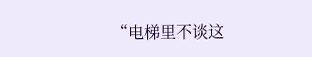“电梯里不谈这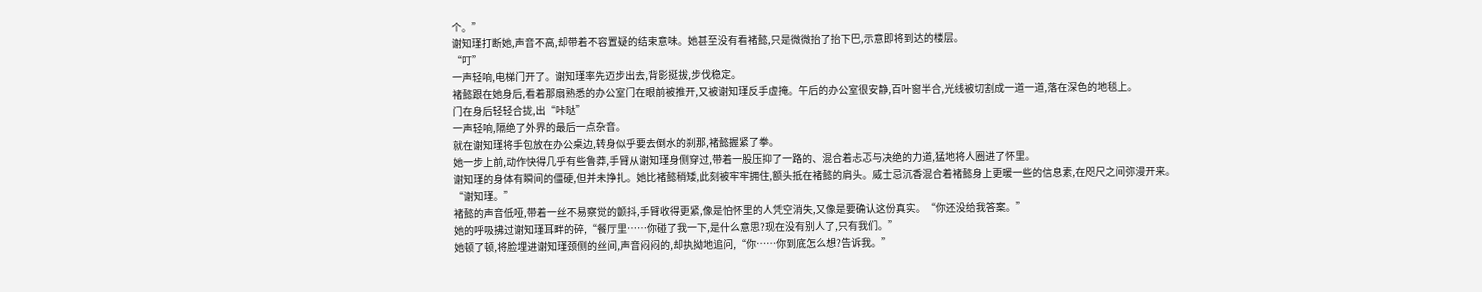个。”
谢知瑾打断她,声音不高,却带着不容置疑的结束意味。她甚至没有看褚懿,只是微微抬了抬下巴,示意即将到达的楼层。
“叮”
一声轻响,电梯门开了。谢知瑾率先迈步出去,背影挺拔,步伐稳定。
褚懿跟在她身后,看着那扇熟悉的办公室门在眼前被推开,又被谢知瑾反手虚掩。午后的办公室很安静,百叶窗半合,光线被切割成一道一道,落在深色的地毯上。
门在身后轻轻合拢,出“咔哒”
一声轻响,隔绝了外界的最后一点杂音。
就在谢知瑾将手包放在办公桌边,转身似乎要去倒水的刹那,褚懿握紧了拳。
她一步上前,动作快得几乎有些鲁莽,手臂从谢知瑾身侧穿过,带着一股压抑了一路的、混合着忐忑与决绝的力道,猛地将人圈进了怀里。
谢知瑾的身体有瞬间的僵硬,但并未挣扎。她比褚懿稍矮,此刻被牢牢拥住,额头抵在褚懿的肩头。威士忌沉香混合着褚懿身上更暖一些的信息素,在咫尺之间弥漫开来。
“谢知瑾。”
褚懿的声音低哑,带着一丝不易察觉的颤抖,手臂收得更紧,像是怕怀里的人凭空消失,又像是要确认这份真实。“你还没给我答案。”
她的呼吸拂过谢知瑾耳畔的碎,“餐厅里……你碰了我一下,是什么意思?现在没有别人了,只有我们。”
她顿了顿,将脸埋进谢知瑾颈侧的丝间,声音闷闷的,却执拗地追问,“你……你到底怎么想?告诉我。”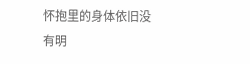怀抱里的身体依旧没有明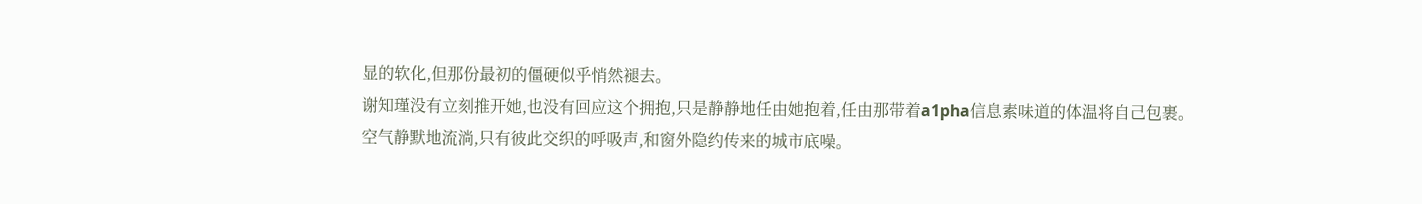显的软化,但那份最初的僵硬似乎悄然褪去。
谢知瑾没有立刻推开她,也没有回应这个拥抱,只是静静地任由她抱着,任由那带着a1pha信息素味道的体温将自己包裹。
空气静默地流淌,只有彼此交织的呼吸声,和窗外隐约传来的城市底噪。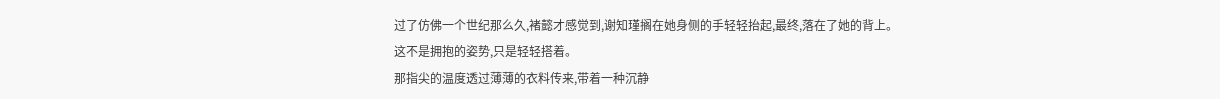过了仿佛一个世纪那么久,褚懿才感觉到,谢知瑾搁在她身侧的手轻轻抬起,最终,落在了她的背上。
这不是拥抱的姿势,只是轻轻搭着。
那指尖的温度透过薄薄的衣料传来,带着一种沉静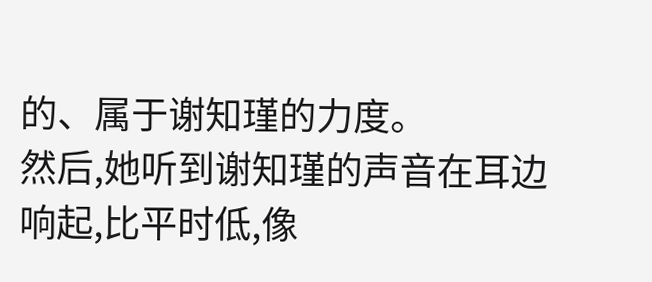的、属于谢知瑾的力度。
然后,她听到谢知瑾的声音在耳边响起,比平时低,像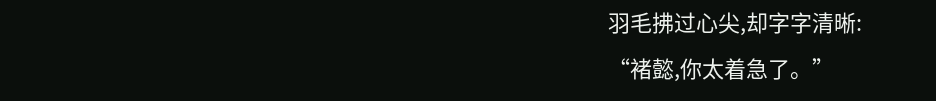羽毛拂过心尖,却字字清晰:
“褚懿,你太着急了。”